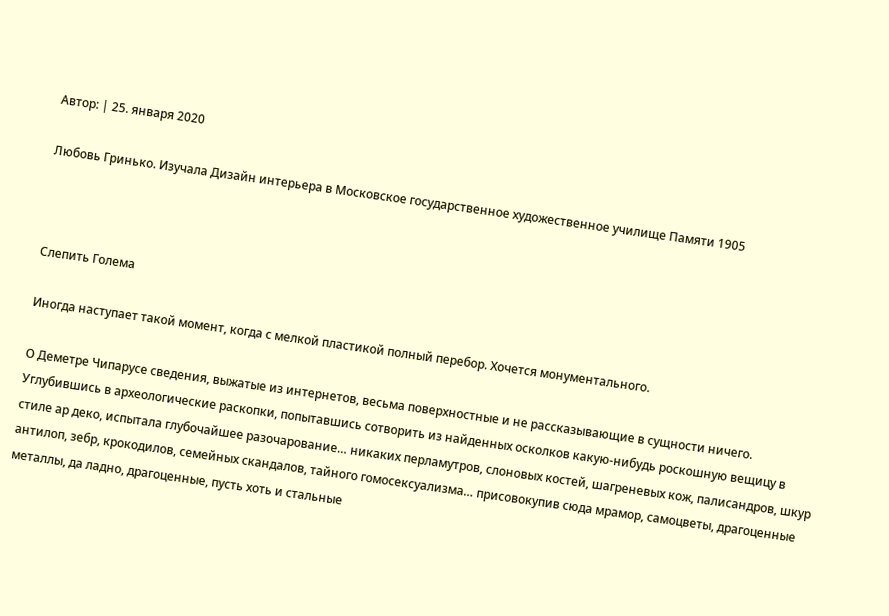Автор: | 25. января 2020

Любовь Гринько. Изучала Дизайн интерьера в Московское государственное художественное училище Памяти 1905



Слепить Голема

Иногда наступает такой момент, когда с мелкой пластикой полный перебор. Хочется монументального.

О Деметре Чипарусе сведения, выжатые из интернетов, весьма поверхностные и не рассказывающие в сущности ничего. Углубившись в археологические раскопки, попытавшись сотворить из найденных осколков какую-нибудь роскошную вещицу в стиле ар деко, испытала глубочайшее разочарование… никаких перламутров, слоновых костей, шагреневых кож, палисандров, шкур антилоп, зебр, крокодилов, семейных скандалов, тайного гомосексуализма… присовокупив сюда мрамор, самоцветы, драгоценные металлы, да ладно, драгоценные, пусть хоть и стальные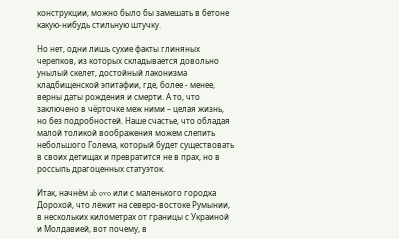конструкции, можно было бы замешать в бетоне какую-нибудь стильную штучку.

Но нет, одни лишь сухие факты глиняных черепков, из которых складывается довольно унылый скелет, достойный лаконизма кладбищенской эпитафии, где, более - менее, верны даты рождения и смерти. А то, что заключено в чёрточке меж ними – целая жизнь, но без подробностей. Наше счастье, что обладая малой толикой воображения можем слепить небольшого Голема, который будет существовать в своих детищах и превратится не в прах, но в россыпь драгоценных статуэток.

Итак, начнём ab ovo или с маленького городка Дорохой, что лежит на северо-востоке Румынии, в нескольких километрах от границы с Украиной и Молдавией, вот почему, в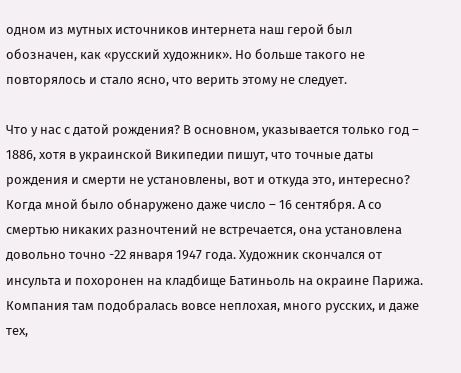одном из мутных источников интернета наш герой был обозначен, как «русский художник». Но больше такого не повторялось и стало ясно, что верить этому не следует.

Что у нас с датой рождения? В основном, указывается только год – 1886, хотя в украинской Википедии пишут, что точные даты рождения и смерти не установлены, вот и откуда это, интересно? Когда мной было обнаружено даже число – 16 сентября. А со смертью никаких разночтений не встречается, она установлена довольно точно -22 января 1947 года. Художник скончался от инсульта и похоронен на кладбище Батиньоль на окраине Парижа. Компания там подобралась вовсе неплохая, много русских, и даже тех,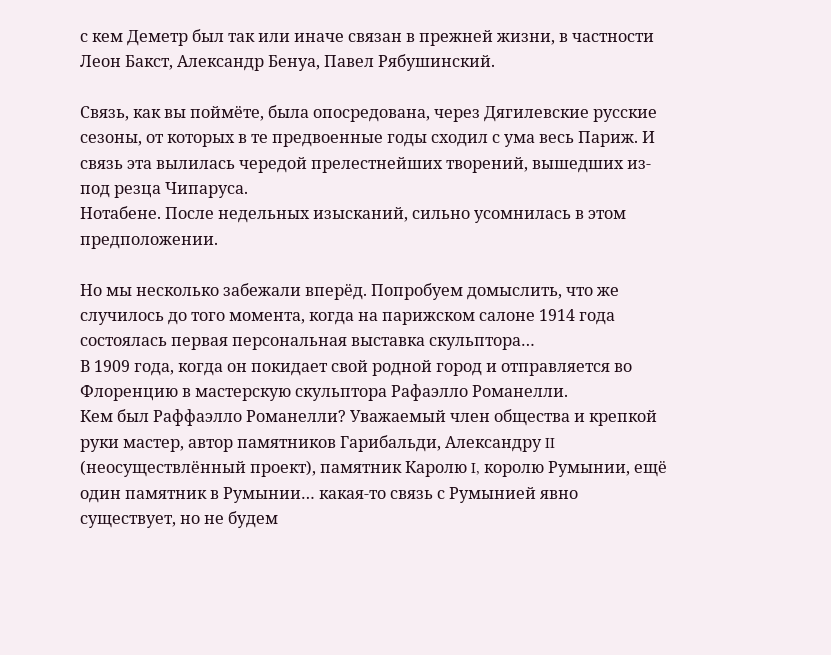с кем Деметр был так или иначе связан в прежней жизни, в частности Леон Бакст, Александр Бенуа, Павел Рябушинский.

Связь, как вы поймёте, была опосредована, через Дягилевские русские сезоны, от которых в те предвоенные годы сходил с ума весь Париж. И связь эта вылилась чередой прелестнейших творений, вышедших из-под резца Чипаруса.
Нотабене. После недельных изысканий, сильно усомнилась в этом предположении.

Но мы несколько забежали вперёд. Попробуем домыслить, что же случилось до того момента, когда на парижском салоне 1914 года состоялась первая персональная выставка скульптора…
В 1909 года, когда он покидает свой родной город и отправляется во Флоренцию в мастерскую скульптора Рафаэлло Романелли.
Кем был Раффаэлло Романелли? Уважаемый член общества и крепкой руки мастер, автор памятников Гарибальди, Александру II (неосуществлённый проект), памятник Каролю I, королю Румынии, ещё один памятник в Румынии… какая-то связь с Румынией явно существует, но не будем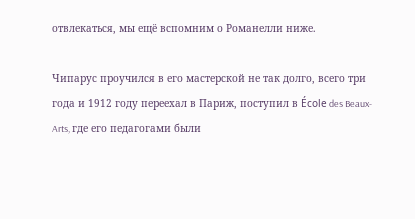отвлекаться, мы ещё вспомним о Романелли ниже.

Чипарус проучился в его мастерской не так долго, всего три года и 1912 году переехал в Париж, поступил в École des Beaux-Arts, где его педагогами были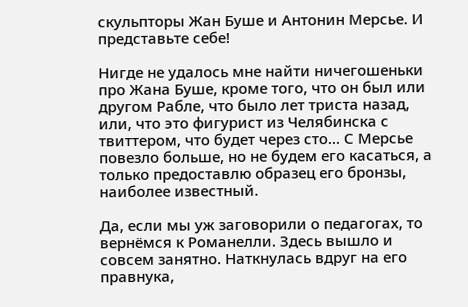скульпторы Жан Буше и Антонин Мерсье. И представьте себе!

Нигде не удалось мне найти ничегошеньки про Жана Буше, кроме того, что он был или другом Рабле, что было лет триста назад, или, что это фигурист из Челябинска с твиттером, что будет через сто… С Мерсье повезло больше, но не будем его касаться, а только предоставлю образец его бронзы, наиболее известный.

Да, если мы уж заговорили о педагогах, то вернёмся к Романелли. Здесь вышло и совсем занятно. Наткнулась вдруг на его правнука,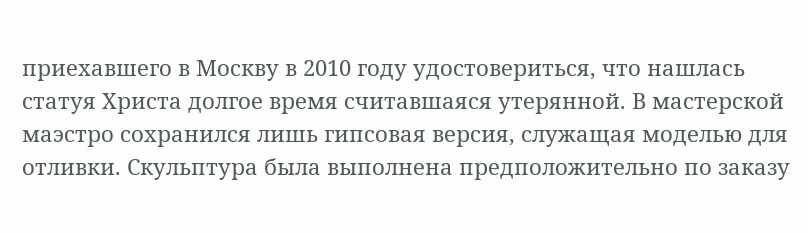приехавшего в Москву в 2010 году удостовериться, что нашлась статуя Христа долгое время считавшаяся утерянной. В мастерской маэстро сохранился лишь гипсовая версия, служащая моделью для отливки. Скульптура была выполнена предположительно по заказу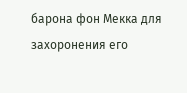барона фон Мекка для захоронения его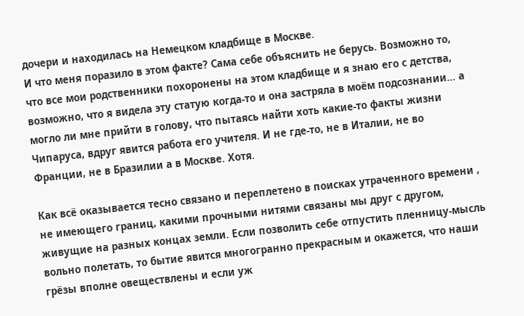дочери и находилась на Немецком кладбище в Москве.
И что меня поразило в этом факте? Сама себе объяснить не берусь. Возможно то, что все мои родственники похоронены на этом кладбище и я знаю его с детства, возможно, что я видела эту статую когда-то и она застряла в моём подсознании… а могло ли мне прийти в голову, что пытаясь найти хоть какие-то факты жизни Чипаруса, вдруг явится работа его учителя. И не где-то, не в Италии, не во Франции, не в Бразилии а в Москве. Хотя.

Как всё оказывается тесно связано и переплетено в поисках утраченного времени , не имеющего границ, какими прочными нитями связаны мы друг с другом, живущие на разных концах земли. Если позволить себе отпустить пленницу-мысль вольно полетать, то бытие явится многогранно прекрасным и окажется, что наши грёзы вполне овеществлены и если уж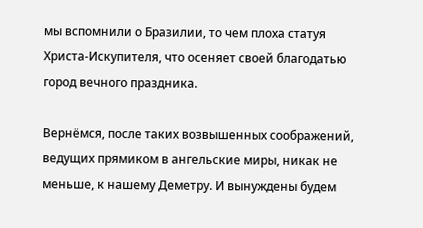мы вспомнили о Бразилии, то чем плоха статуя Христа-Искупителя, что осеняет своей благодатью город вечного праздника.

Вернёмся, после таких возвышенных соображений, ведущих прямиком в ангельские миры, никак не меньше, к нашему Деметру. И вынуждены будем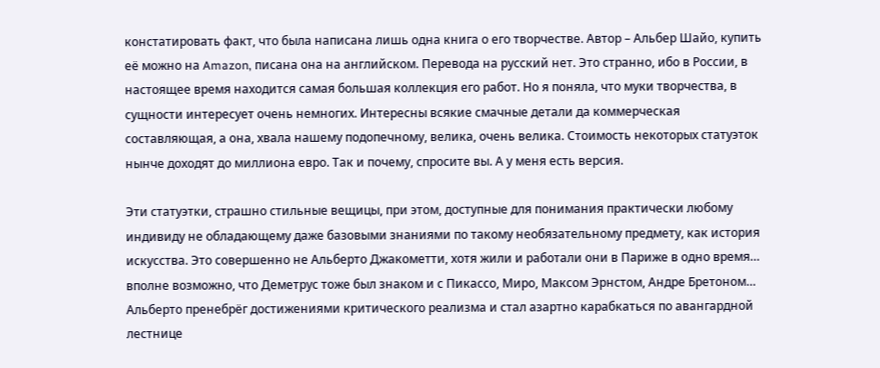констатировать факт, что была написана лишь одна книга о его творчестве. Автор – Альбер Шайо, купить её можно на Amazon, писана она на английском. Перевода на русский нет. Это странно, ибо в России, в настоящее время находится самая большая коллекция его работ. Но я поняла, что муки творчества, в сущности интересует очень немногих. Интересны всякие смачные детали да коммерческая составляющая, а она, хвала нашему подопечному, велика, очень велика. Стоимость некоторых статуэток нынче доходят до миллиона евро. Так и почему, спросите вы. А у меня есть версия.

Эти статуэтки, страшно стильные вещицы, при этом, доступные для понимания практически любому индивиду не обладающему даже базовыми знаниями по такому необязательному предмету, как история искусства. Это совершенно не Альберто Джакометти, хотя жили и работали они в Париже в одно время… вполне возможно, что Деметрус тоже был знаком и с Пикассо, Миро, Максом Эрнстом, Андре Бретоном… Альберто пренебрёг достижениями критического реализма и стал азартно карабкаться по авангардной лестнице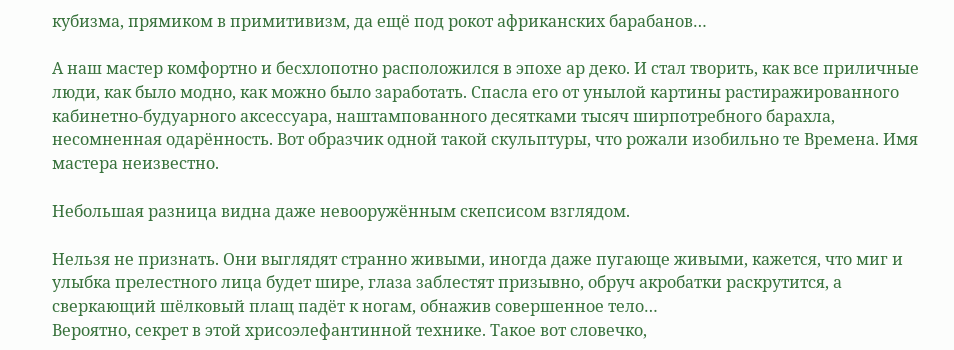кубизма, прямиком в примитивизм, да ещё под рокот африканских барабанов…

А наш мастер комфортно и бесхлопотно расположился в эпохе ар деко. И стал творить, как все приличные люди, как было модно, как можно было заработать. Спасла его от унылой картины растиражированного кабинетно-будуарного аксессуара, наштампованного десятками тысяч ширпотребного барахла, несомненная одарённость. Вот образчик одной такой скульптуры, что рожали изобильно те Времена. Имя мастера неизвестно.

Небольшая разница видна даже невооружённым скепсисом взглядом.

Нельзя не признать. Они выглядят странно живыми, иногда даже пугающе живыми, кажется, что миг и улыбка прелестного лица будет шире, глаза заблестят призывно, обруч акробатки раскрутится, а сверкающий шёлковый плащ падёт к ногам, обнажив совершенное тело…
Вероятно, секрет в этой хрисоэлефантинной технике. Такое вот словечко,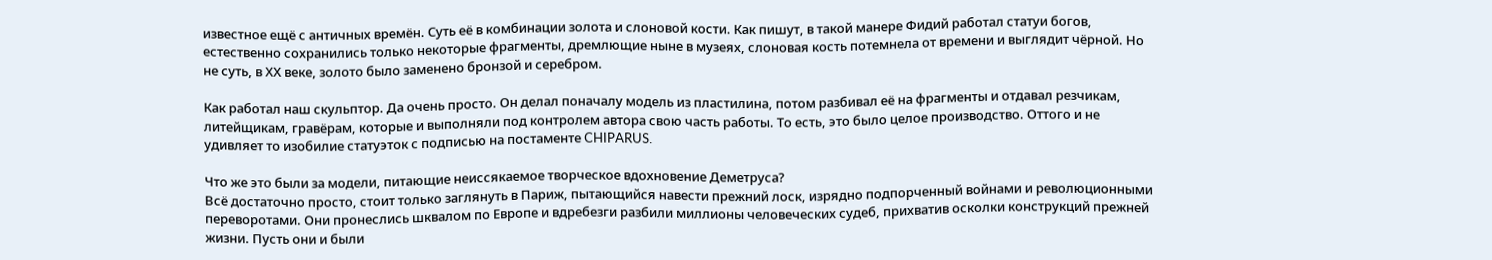известное ещё с античных времён. Суть её в комбинации золота и слоновой кости. Как пишут, в такой манере Фидий работал статуи богов, естественно сохранились только некоторые фрагменты, дремлющие ныне в музеях, слоновая кость потемнела от времени и выглядит чёрной. Но не суть, в ХХ веке, золото было заменено бронзой и серебром.

Как работал наш скульптор. Да очень просто. Он делал поначалу модель из пластилина, потом разбивал её на фрагменты и отдавал резчикам, литейщикам, гравёрам, которые и выполняли под контролем автора свою часть работы. То есть, это было целое производство. Оттого и не удивляет то изобилие статуэток с подписью на постаменте CHIPARUS.

Что же это были за модели, питающие неиссякаемое творческое вдохновение Деметруса?
Всё достаточно просто, стоит только заглянуть в Париж, пытающийся навести прежний лоск, изрядно подпорченный войнами и революционными переворотами. Они пронеслись шквалом по Европе и вдребезги разбили миллионы человеческих судеб, прихватив осколки конструкций прежней жизни. Пусть они и были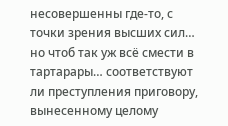несовершенны где-то, с точки зрения высших сил… но чтоб так уж всё смести в тартарары… соответствуют ли преступления приговору, вынесенному целому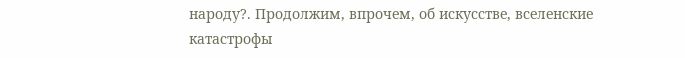народу?. Продолжим, впрочем, об искусстве, вселенские катастрофы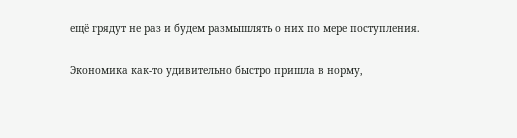ещё грядут не раз и будем размышлять о них по мере поступления.

Экономика как-то удивительно быстро пришла в норму,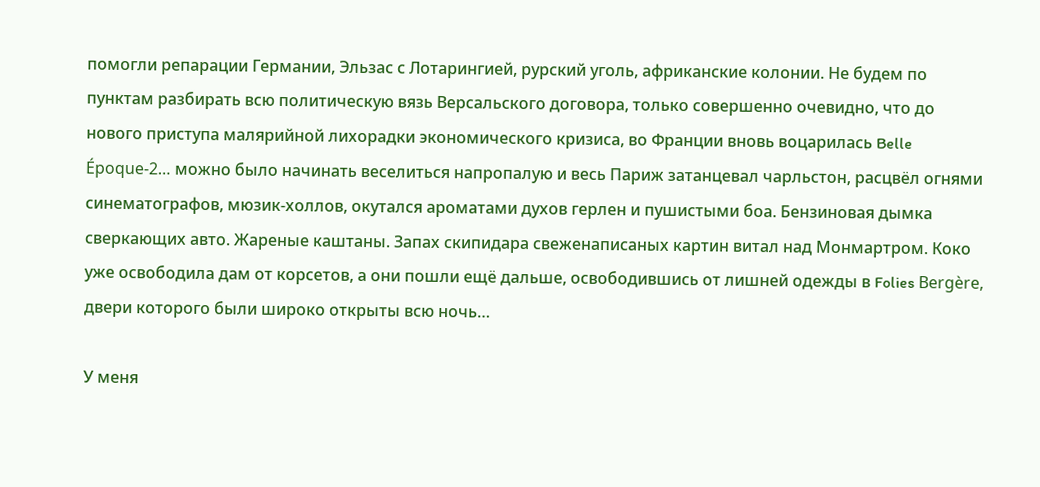помогли репарации Германии, Эльзас с Лотарингией, рурский уголь, африканские колонии. Не будем по пунктам разбирать всю политическую вязь Версальского договора, только совершенно очевидно, что до нового приступа малярийной лихорадки экономического кризиса, во Франции вновь воцарилась Belle Époque-2… можно было начинать веселиться напропалую и весь Париж затанцевал чарльстон, расцвёл огнями синематографов, мюзик-холлов, окутался ароматами духов герлен и пушистыми боа. Бензиновая дымка сверкающих авто. Жареные каштаны. Запах скипидара свеженаписаных картин витал над Монмартром. Коко уже освободила дам от корсетов, а они пошли ещё дальше, освободившись от лишней одежды в Folies Bergère, двери которого были широко открыты всю ночь…

У меня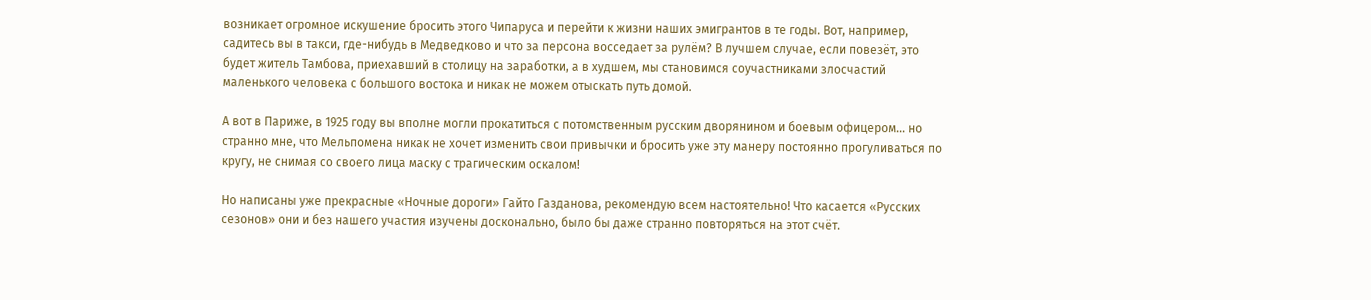возникает огромное искушение бросить этого Чипаруса и перейти к жизни наших эмигрантов в те годы. Вот, например, садитесь вы в такси, где-нибудь в Медведково и что за персона восседает за рулём? В лучшем случае, если повезёт, это будет житель Тамбова, приехавший в столицу на заработки, а в худшем, мы становимся соучастниками злосчастий маленького человека с большого востока и никак не можем отыскать путь домой.

А вот в Париже, в 1925 году вы вполне могли прокатиться с потомственным русским дворянином и боевым офицером… но странно мне, что Мельпомена никак не хочет изменить свои привычки и бросить уже эту манеру постоянно прогуливаться по кругу, не снимая со своего лица маску с трагическим оскалом!

Но написаны уже прекрасные «Ночные дороги» Гайто Газданова, рекомендую всем настоятельно! Что касается «Русских сезонов» они и без нашего участия изучены досконально, было бы даже странно повторяться на этот счёт.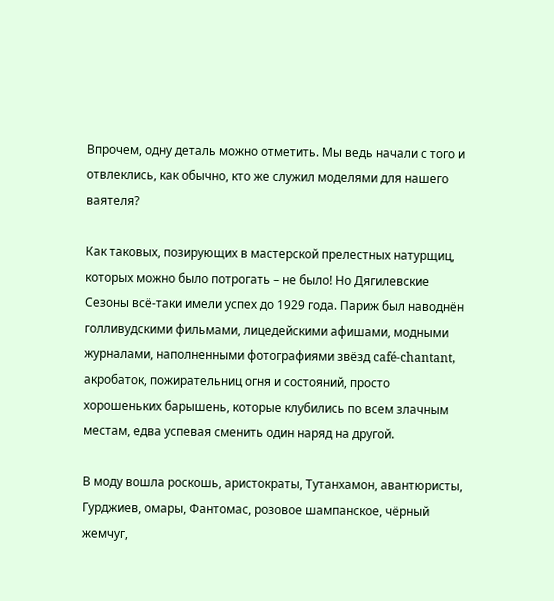Впрочем, одну деталь можно отметить. Мы ведь начали с того и отвлеклись, как обычно, кто же служил моделями для нашего ваятеля?

Как таковых, позирующих в мастерской прелестных натурщиц, которых можно было потрогать – не было! Но Дягилевские Сезоны всё-таки имели успех до 1929 года. Париж был наводнён голливудскими фильмами, лицедейскими афишами, модными журналами, наполненными фотографиями звёзд café-chantant, акробаток, пожирательниц огня и состояний, просто хорошеньких барышень, которые клубились по всем злачным местам, едва успевая сменить один наряд на другой.

В моду вошла роскошь, аристократы, Тутанхамон, авантюристы, Гурджиев, омары, Фантомас, розовое шампанское, чёрный жемчуг,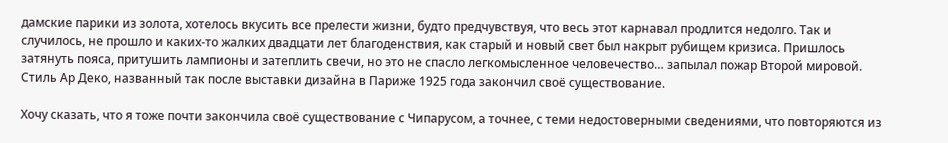дамские парики из золота, хотелось вкусить все прелести жизни, будто предчувствуя, что весь этот карнавал продлится недолго. Так и случилось, не прошло и каких-то жалких двадцати лет благоденствия, как старый и новый свет был накрыт рубищем кризиса. Пришлось затянуть пояса, притушить лампионы и затеплить свечи, но это не спасло легкомысленное человечество… запылал пожар Второй мировой. Стиль Ар Деко, названный так после выставки дизайна в Париже 1925 года закончил своё существование.

Хочу сказать, что я тоже почти закончила своё существование с Чипарусом, а точнее, с теми недостоверными сведениями, что повторяются из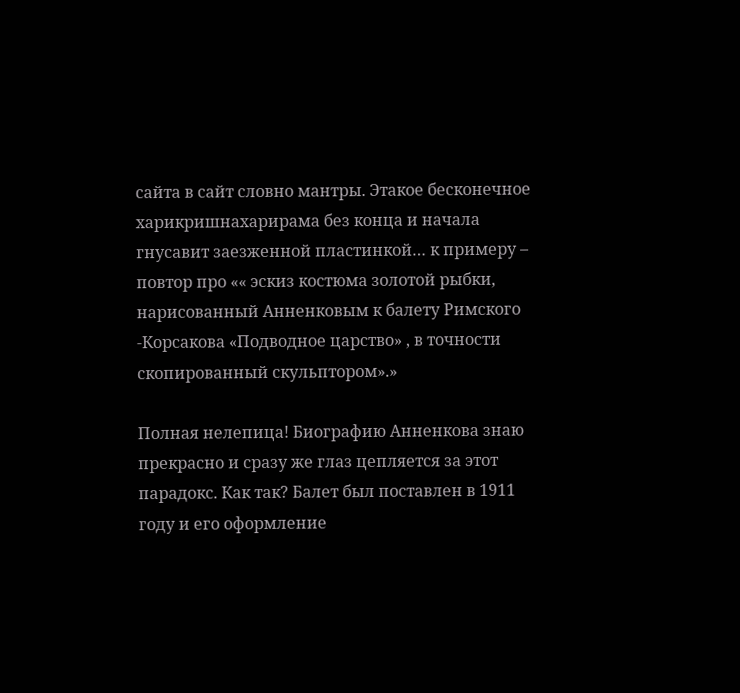сайта в сайт словно мантры. Этакое бесконечное харикришнахарирама без конца и начала гнусавит заезженной пластинкой… к примеру – повтор про «« эскиз костюма золотой рыбки, нарисованный Анненковым к балету Римского -Корсакова «Подводное царство» , в точности скопированный скульптором».»

Полная нелепица! Биографию Анненкова знаю прекрасно и сразу же глаз цепляется за этот парадокс. Как так? Балет был поставлен в 1911 году и его оформление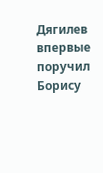Дягилев впервые поручил Борису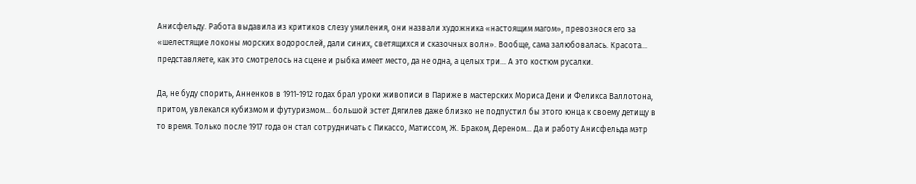Анисфельду. Работа выдавила из критиков слезу умиления, они назвали художника «настоящим магом», превознося его за «шелестящие локоны морских водорослей, дали синих, светящихся и сказочных волн». Вообще, сама залюбовалась. Красота… представляете, как это смотрелось на сцене и рыбка имеет место, да не одна, а целых три… А это костюм русалки.

Да, не буду спорить, Анненков в 1911-1912 годах брал уроки живописи в Париже в мастерских Мориса Дени и Феликса Валлотона, притом, увлекался кубизмом и футуризмом… большой эстет Дягилев даже близко не подпустил бы этого юнца к своему детищу в то время. Только после 1917 года он стал сотрудничать с Пикассо, Матиссом, Ж. Браком, Дереном… Да и работу Анисфельда мэтр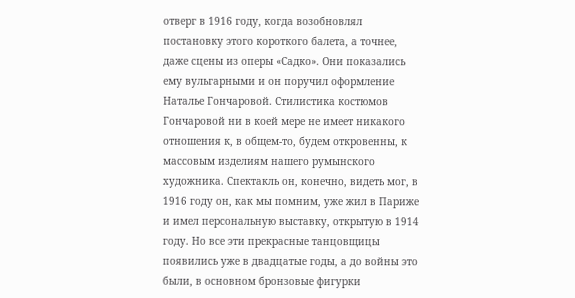отверг в 1916 году, когда возобновлял постановку этого короткого балета, а точнее, даже сцены из оперы «Садко». Они показались ему вульгарными и он поручил оформление Наталье Гончаровой. Стилистика костюмов Гончаровой ни в коей мере не имеет никакого отношения к, в общем-то, будем откровенны, к массовым изделиям нашего румынского художника. Спектакль он, конечно, видеть мог, в 1916 году он, как мы помним, уже жил в Париже и имел персональную выставку, открытую в 1914 году. Но все эти прекрасные танцовщицы появились уже в двадцатые годы, а до войны это были, в основном бронзовые фигурки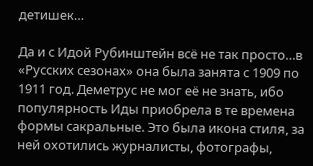детишек…

Да и с Идой Рубинштейн всё не так просто…в «Русских сезонах» она была занята с 1909 по 1911 год. Деметрус не мог её не знать, ибо популярность Иды приобрела в те времена формы сакральные. Это была икона стиля, за ней охотились журналисты, фотографы,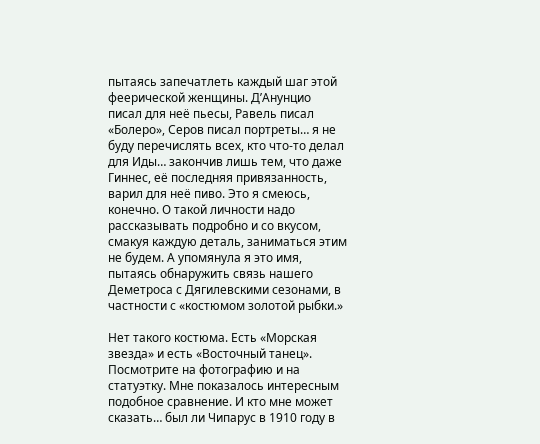пытаясь запечатлеть каждый шаг этой феерической женщины. Д’Анунцио писал для неё пьесы, Равель писал «Болеро», Серов писал портреты… я не буду перечислять всех, кто что-то делал для Иды… закончив лишь тем, что даже Гиннес, её последняя привязанность, варил для неё пиво. Это я смеюсь, конечно. О такой личности надо рассказывать подробно и со вкусом, смакуя каждую деталь, заниматься этим не будем. А упомянула я это имя, пытаясь обнаружить связь нашего Деметроса с Дягилевскими сезонами, в частности с «костюмом золотой рыбки.»

Нет такого костюма. Есть «Морская звезда» и есть «Восточный танец». Посмотрите на фотографию и на статуэтку. Мне показалось интересным подобное сравнение. И кто мне может сказать… был ли Чипарус в 1910 году в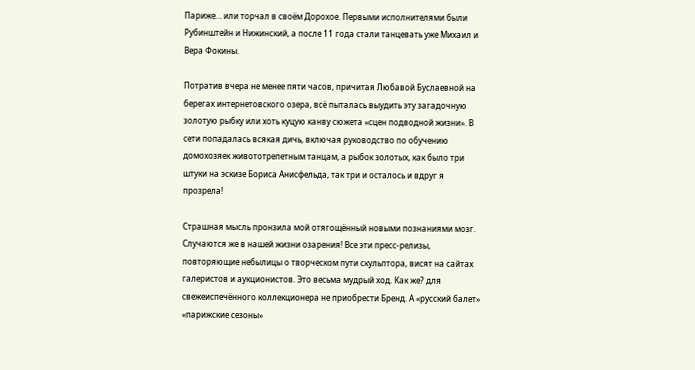Париже… или торчал в своём Дорохое. Первыми исполнителями были Рубинштейн и Нижинский, а после 11 года стали танцевать уже Михаил и Вера Фокины.

Потратив вчера не менее пяти часов, причитая Любавой Буслаевной на берегах интернетовского озера, всё пыталась выудить эту загадочную золотую рыбку или хоть куцую канву сюжета «сцен подводной жизни». В сети попадалась всякая дичь, включая руководство по обучению домохозяек живототрепетным танцам, а рыбок золотых, как было три штуки на эскизе Бориса Анисфельда, так три и осталось и вдруг я прозрела!

Страшная мысль пронзила мой отягощённый новыми познаниями мозг. Случаются же в нашей жизни озарения! Все эти пресс-релизы, повторяющие небылицы о творческом пути скульптора, висят на сайтах галеристов и аукционистов. Это весьма мудрый ход. Как же? для свежеиспечённого коллекционера не приобрести Бренд. А «русский балет» «парижские сезоны»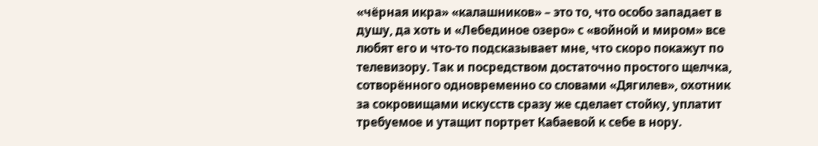«чёрная икра» «калашников» – это то, что особо западает в душу, да хоть и «Лебединое озеро» с «войной и миром» все любят его и что-то подсказывает мне, что скоро покажут по телевизору. Так и посредством достаточно простого щелчка, сотворённого одновременно со словами «Дягилев», охотник за сокровищами искусств сразу же сделает стойку, уплатит требуемое и утащит портрет Кабаевой к себе в нору.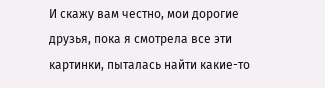И скажу вам честно, мои дорогие друзья, пока я смотрела все эти картинки, пыталась найти какие-то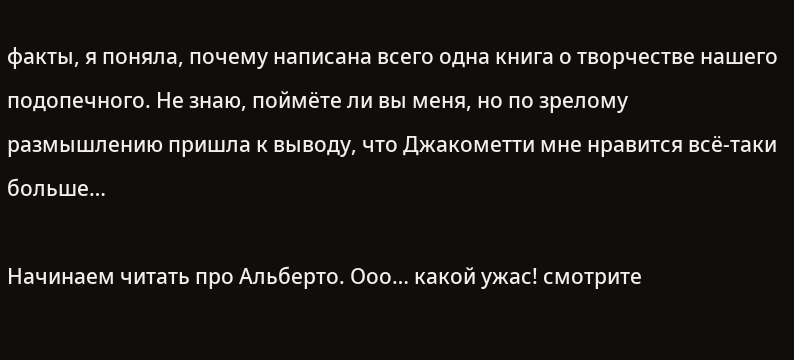факты, я поняла, почему написана всего одна книга о творчестве нашего подопечного. Не знаю, поймёте ли вы меня, но по зрелому размышлению пришла к выводу, что Джакометти мне нравится всё-таки больше…

Начинаем читать про Альберто. Ооо… какой ужас! смотрите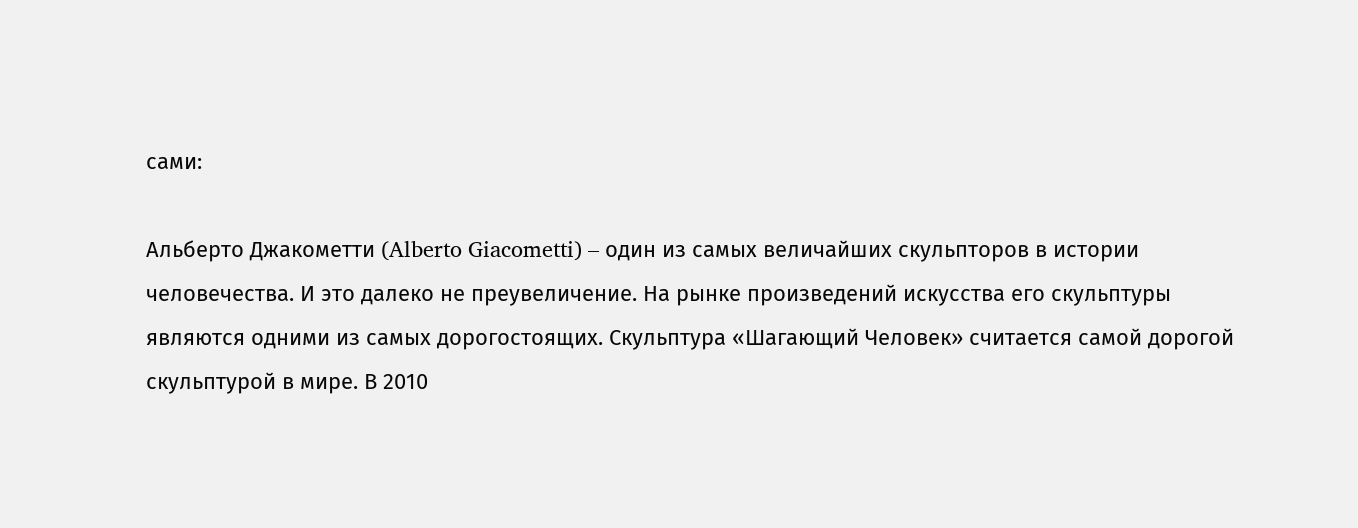сами:

Альберто Джакометти (Alberto Giacometti) – один из самых величайших скульпторов в истории человечества. И это далеко не преувеличение. На рынке произведений искусства его скульптуры являются одними из самых дорогостоящих. Скульптура «Шагающий Человек» считается самой дорогой скульптурой в мире. В 2010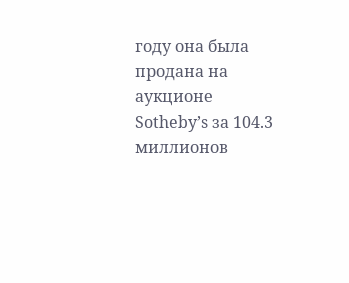году она была продана на аукционе Sotheby’s за 104.3 миллионов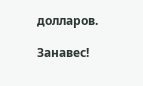долларов.

Занавес!